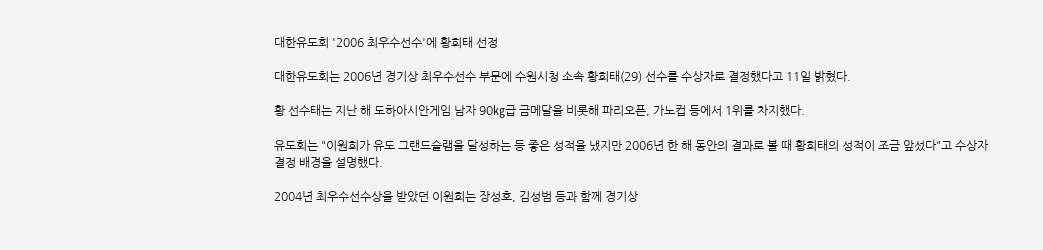대한유도회 '2006 최우수선수'에 황희태 선정

대한유도회는 2006년 경기상 최우수선수 부문에 수원시청 소속 황희태(29) 선수를 수상자로 결정했다고 11일 밝혔다.

황 선수태는 지난 해 도하아시안게임 남자 90㎏급 금메달을 비롯해 파리오픈, 가노컵 등에서 1위를 차지했다.

유도회는 "이원희가 유도 그랜드슬램을 달성하는 등 좋은 성적을 냈지만 2006년 한 해 동안의 결과로 볼 때 황희태의 성적이 조금 앞섰다"고 수상자 결정 배경을 설명했다.

2004년 최우수선수상을 받았던 이원희는 장성호, 김성범 등과 함께 경기상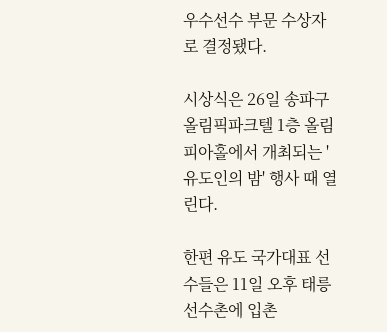우수선수 부문 수상자로 결정됐다.

시상식은 26일 송파구 올림픽파크텔 1층 올림피아홀에서 개최되는 '유도인의 밤' 행사 때 열린다.

한편 유도 국가대표 선수들은 11일 오후 태릉선수촌에 입촌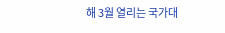해 3월 열리는 국가대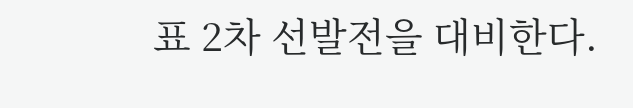표 2차 선발전을 대비한다.